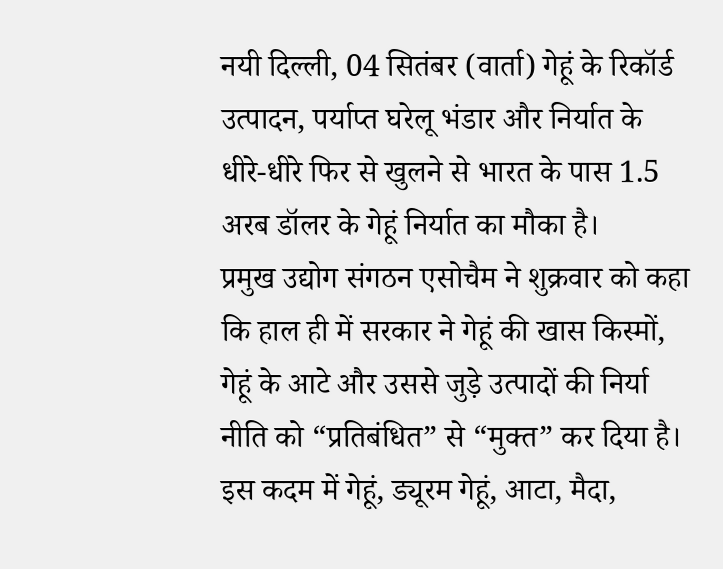नयी दिल्ली, 04 सितंबर (वार्ता) गेहूं के रिकॉर्ड उत्पादन, पर्याप्त घरेलू भंडार और निर्यात के धीरे-धीरे फिर से खुलने से भारत के पास 1.5 अरब डॉलर के गेहूं निर्यात का मौका है।
प्रमुख उद्योग संगठन एसोचैम ने शुक्रवार को कहा कि हाल ही में सरकार ने गेहूं की खास किस्मों, गेहूं के आटे और उससे जुड़े उत्पादों की निर्या नीति को “प्रतिबंधित” से “मुक्त” कर दिया है। इस कदम में गेहूं, ड्यूरम गेहूं, आटा, मैदा,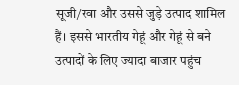सूजी/रवा और उससे जुड़े उत्पाद शामिल हैं। इससे भारतीय गेहूं और गेहूं से बने उत्पादों के लिए ज्यादा बाजार पहुंच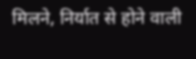मिलने, निर्यात से होने वाली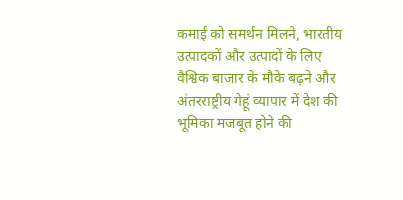कमाई को समर्थन मिलने, भारतीय उत्पादकों और उत्पादों के लिए वैश्विक बाजार के मौके बढ़ने और अंतरराष्ट्रीय गेहूं व्यापार में देश की भूमिका मजबूत होने की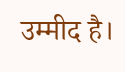उम्मीद है।